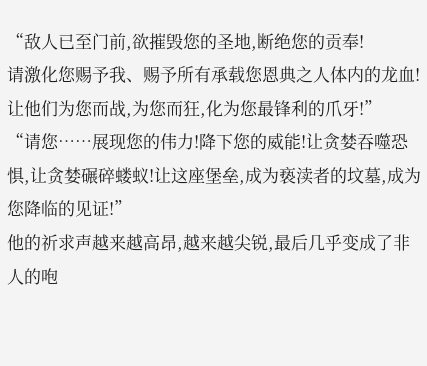“敌人已至门前,欲摧毁您的圣地,断绝您的贡奉!
请激化您赐予我、赐予所有承载您恩典之人体内的龙血!让他们为您而战,为您而狂,化为您最锋利的爪牙!”
“请您……展现您的伟力!降下您的威能!让贪婪吞噬恐惧,让贪婪碾碎蝼蚁!让这座堡垒,成为亵渎者的坟墓,成为您降临的见证!”
他的祈求声越来越高昂,越来越尖锐,最后几乎变成了非人的咆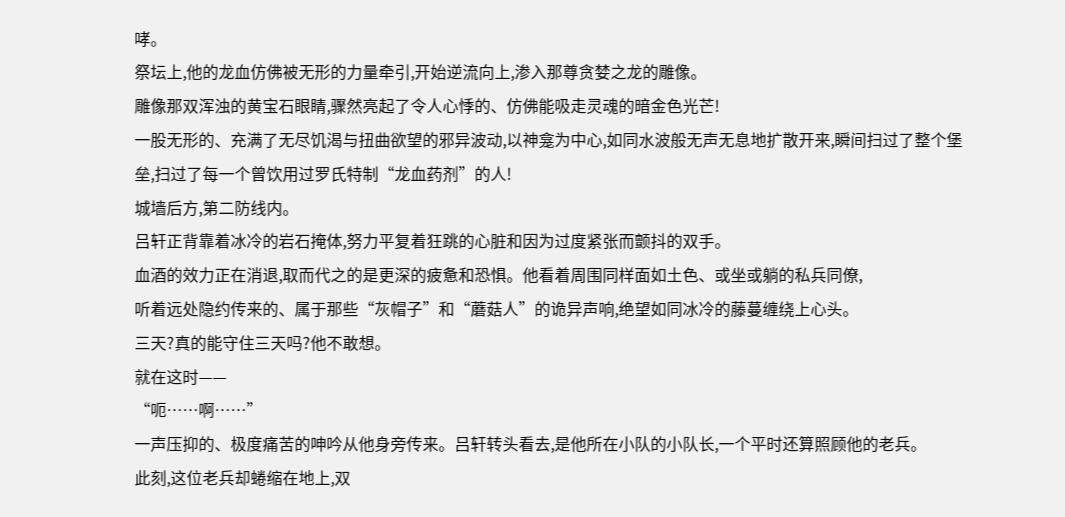哮。
祭坛上,他的龙血仿佛被无形的力量牵引,开始逆流向上,渗入那尊贪婪之龙的雕像。
雕像那双浑浊的黄宝石眼睛,骤然亮起了令人心悸的、仿佛能吸走灵魂的暗金色光芒!
一股无形的、充满了无尽饥渴与扭曲欲望的邪异波动,以神龛为中心,如同水波般无声无息地扩散开来,瞬间扫过了整个堡垒,扫过了每一个曾饮用过罗氏特制“龙血药剂”的人!
城墙后方,第二防线内。
吕轩正背靠着冰冷的岩石掩体,努力平复着狂跳的心脏和因为过度紧张而颤抖的双手。
血酒的效力正在消退,取而代之的是更深的疲惫和恐惧。他看着周围同样面如土色、或坐或躺的私兵同僚,
听着远处隐约传来的、属于那些“灰帽子”和“蘑菇人”的诡异声响,绝望如同冰冷的藤蔓缠绕上心头。
三天?真的能守住三天吗?他不敢想。
就在这时——
“呃……啊……”
一声压抑的、极度痛苦的呻吟从他身旁传来。吕轩转头看去,是他所在小队的小队长,一个平时还算照顾他的老兵。
此刻,这位老兵却蜷缩在地上,双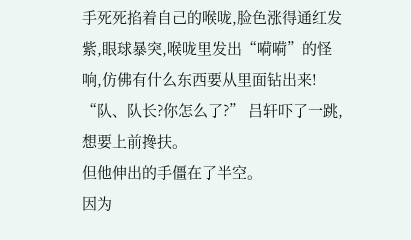手死死掐着自己的喉咙,脸色涨得通红发紫,眼球暴突,喉咙里发出“嗬嗬”的怪响,仿佛有什么东西要从里面钻出来!
“队、队长?你怎么了?” 吕轩吓了一跳,想要上前搀扶。
但他伸出的手僵在了半空。
因为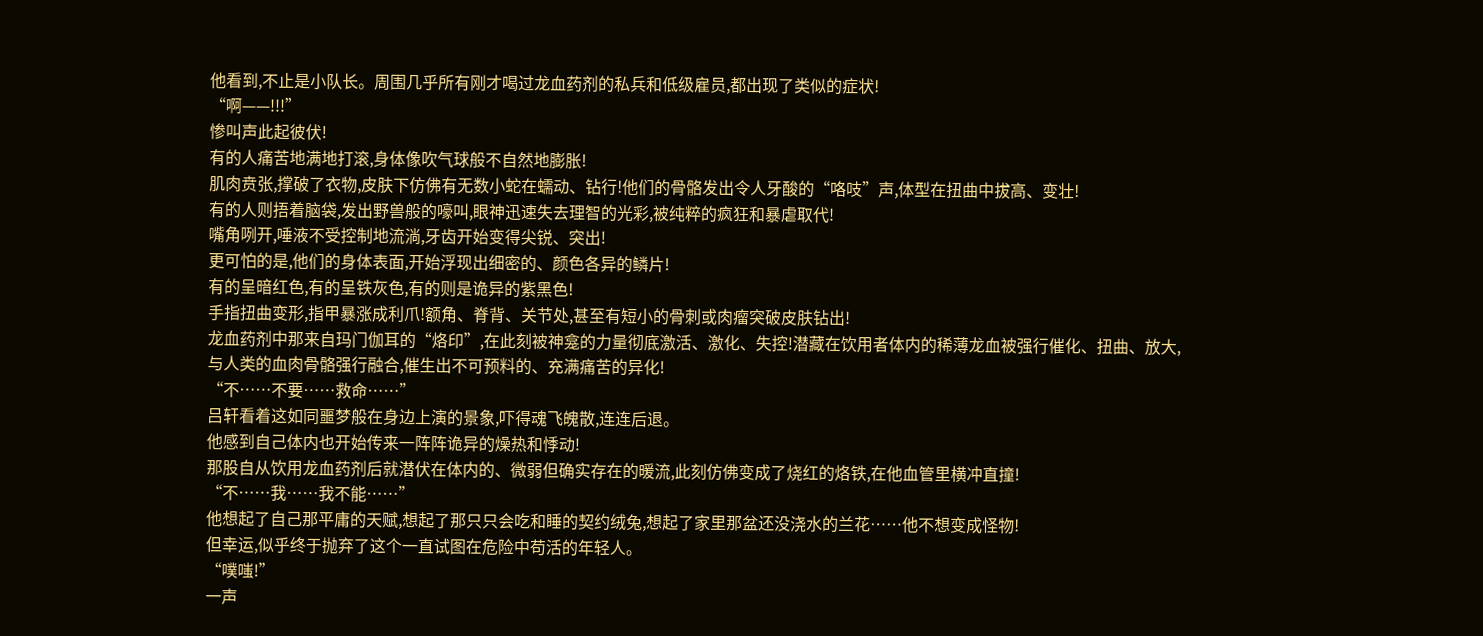他看到,不止是小队长。周围几乎所有刚才喝过龙血药剂的私兵和低级雇员,都出现了类似的症状!
“啊——!!!”
惨叫声此起彼伏!
有的人痛苦地满地打滚,身体像吹气球般不自然地膨胀!
肌肉贲张,撑破了衣物,皮肤下仿佛有无数小蛇在蠕动、钻行!他们的骨骼发出令人牙酸的“咯吱”声,体型在扭曲中拔高、变壮!
有的人则捂着脑袋,发出野兽般的嚎叫,眼神迅速失去理智的光彩,被纯粹的疯狂和暴虐取代!
嘴角咧开,唾液不受控制地流淌,牙齿开始变得尖锐、突出!
更可怕的是,他们的身体表面,开始浮现出细密的、颜色各异的鳞片!
有的呈暗红色,有的呈铁灰色,有的则是诡异的紫黑色!
手指扭曲变形,指甲暴涨成利爪!额角、脊背、关节处,甚至有短小的骨刺或肉瘤突破皮肤钻出!
龙血药剂中那来自玛门伽耳的“烙印”,在此刻被神龛的力量彻底激活、激化、失控!潜藏在饮用者体内的稀薄龙血被强行催化、扭曲、放大,
与人类的血肉骨骼强行融合,催生出不可预料的、充满痛苦的异化!
“不……不要……救命……”
吕轩看着这如同噩梦般在身边上演的景象,吓得魂飞魄散,连连后退。
他感到自己体内也开始传来一阵阵诡异的燥热和悸动!
那股自从饮用龙血药剂后就潜伏在体内的、微弱但确实存在的暖流,此刻仿佛变成了烧红的烙铁,在他血管里横冲直撞!
“不……我……我不能……”
他想起了自己那平庸的天赋,想起了那只只会吃和睡的契约绒兔,想起了家里那盆还没浇水的兰花……他不想变成怪物!
但幸运,似乎终于抛弃了这个一直试图在危险中苟活的年轻人。
“噗嗤!”
一声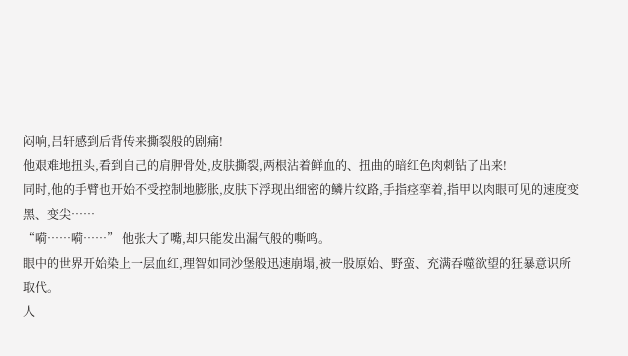闷响,吕轩感到后背传来撕裂般的剧痛!
他艰难地扭头,看到自己的肩胛骨处,皮肤撕裂,两根沾着鲜血的、扭曲的暗红色肉刺钻了出来!
同时,他的手臂也开始不受控制地膨胀,皮肤下浮现出细密的鳞片纹路,手指痉挛着,指甲以肉眼可见的速度变黑、变尖……
“嗬……嗬……” 他张大了嘴,却只能发出漏气般的嘶鸣。
眼中的世界开始染上一层血红,理智如同沙堡般迅速崩塌,被一股原始、野蛮、充满吞噬欲望的狂暴意识所取代。
人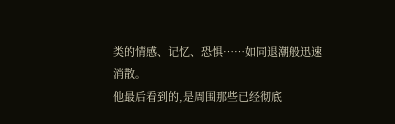类的情感、记忆、恐惧……如同退潮般迅速消散。
他最后看到的,是周围那些已经彻底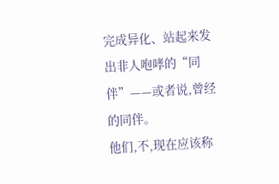完成异化、站起来发出非人咆哮的“同伴”——或者说,曾经的同伴。
他们,不,现在应该称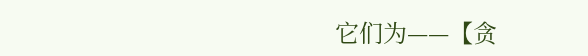它们为——【贪